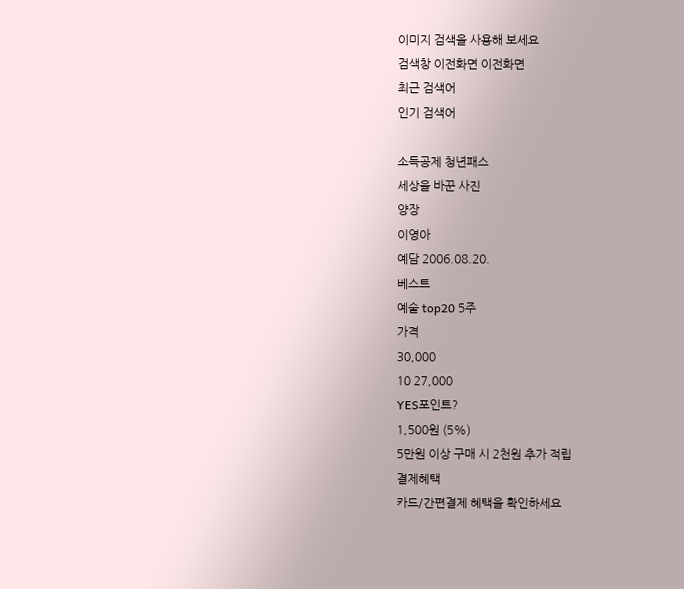이미지 검색을 사용해 보세요
검색창 이전화면 이전화면
최근 검색어
인기 검색어

소득공제 청년패스
세상을 바꾼 사진
양장
이영아
예담 2006.08.20.
베스트
예술 top20 5주
가격
30,000
10 27,000
YES포인트?
1,500원 (5%)
5만원 이상 구매 시 2천원 추가 적립
결제혜택
카드/간편결제 혜택을 확인하세요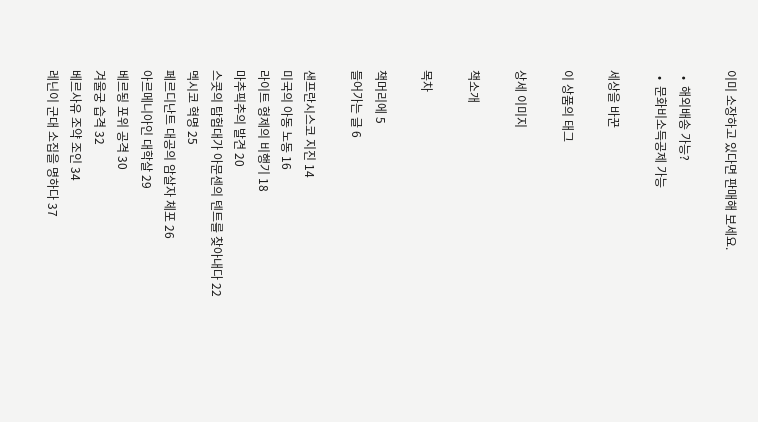이미 소장하고 있다면 판매해 보세요.

  •  해외배송 가능?
  •  문화비소득공제 가능

세상을 바꾼

이 상품의 태그

상세 이미지

책소개

목차

책머리에 5
들어가는 글 6

샌프란시스코 지진 14
미국의 아동 노동 16
라이트 형제의 비행기 18
마추픽추의 발견 20
스콧의 탐험대가 아문센의 텐트를 찾아내다 22
멕시코 혁명 25
페르디난트 대공의 암살자 체포 26
아르메니아인 대학살 29
베르됭 포위 공격 30
겨울궁 습격 32
베르사유 조약 조인 34
레닌이 군대 소집을 명하다 37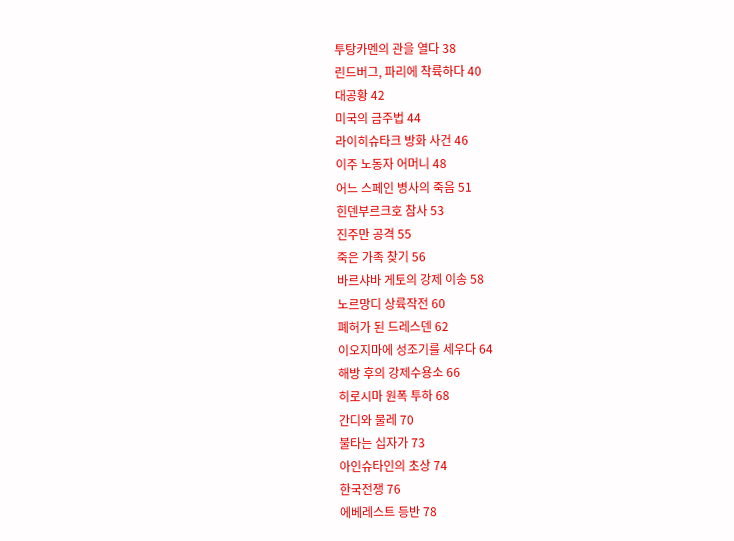투탕카멘의 관을 열다 38
린드버그, 파리에 착륙하다 40
대공황 42
미국의 금주법 44
라이히슈타크 방화 사건 46
이주 노동자 어머니 48
어느 스페인 병사의 죽음 51
힌덴부르크호 참사 53
진주만 공격 55
죽은 가족 찾기 56
바르샤바 게토의 강제 이송 58
노르망디 상륙작전 60
폐허가 된 드레스덴 62
이오지마에 성조기를 세우다 64
해방 후의 강제수용소 66
히로시마 원폭 투하 68
간디와 물레 70
불타는 십자가 73
아인슈타인의 초상 74
한국전쟁 76
에베레스트 등반 78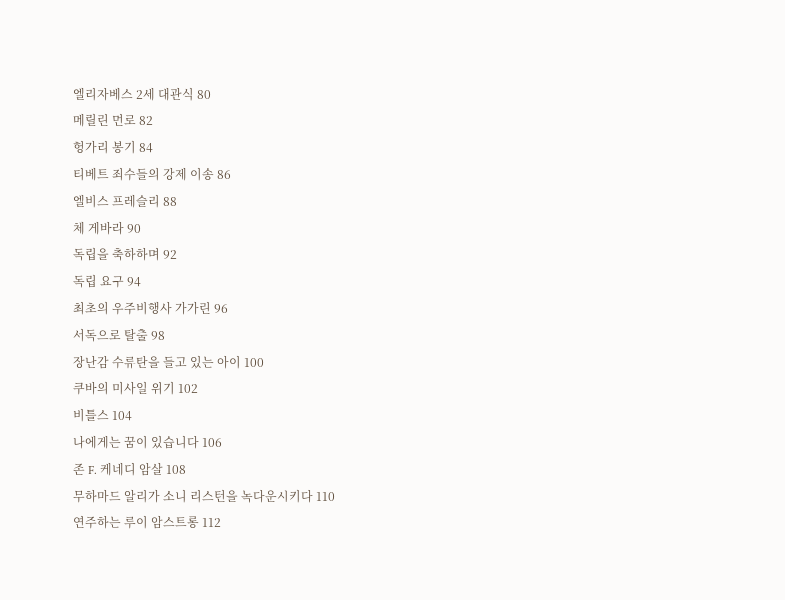엘리자베스 2세 대관식 80
메릴린 먼로 82
헝가리 봉기 84
티베트 죄수들의 강제 이송 86
엘비스 프레슬리 88
체 게바라 90
독립을 축하하며 92
독립 요구 94
최초의 우주비행사 가가린 96
서독으로 탈출 98
장난감 수류탄을 들고 있는 아이 100
쿠바의 미사일 위기 102
비틀스 104
나에게는 꿈이 있습니다 106
존 F. 케네디 암살 108
무하마드 알리가 소니 리스턴을 녹다운시키다 110
연주하는 루이 암스트롱 112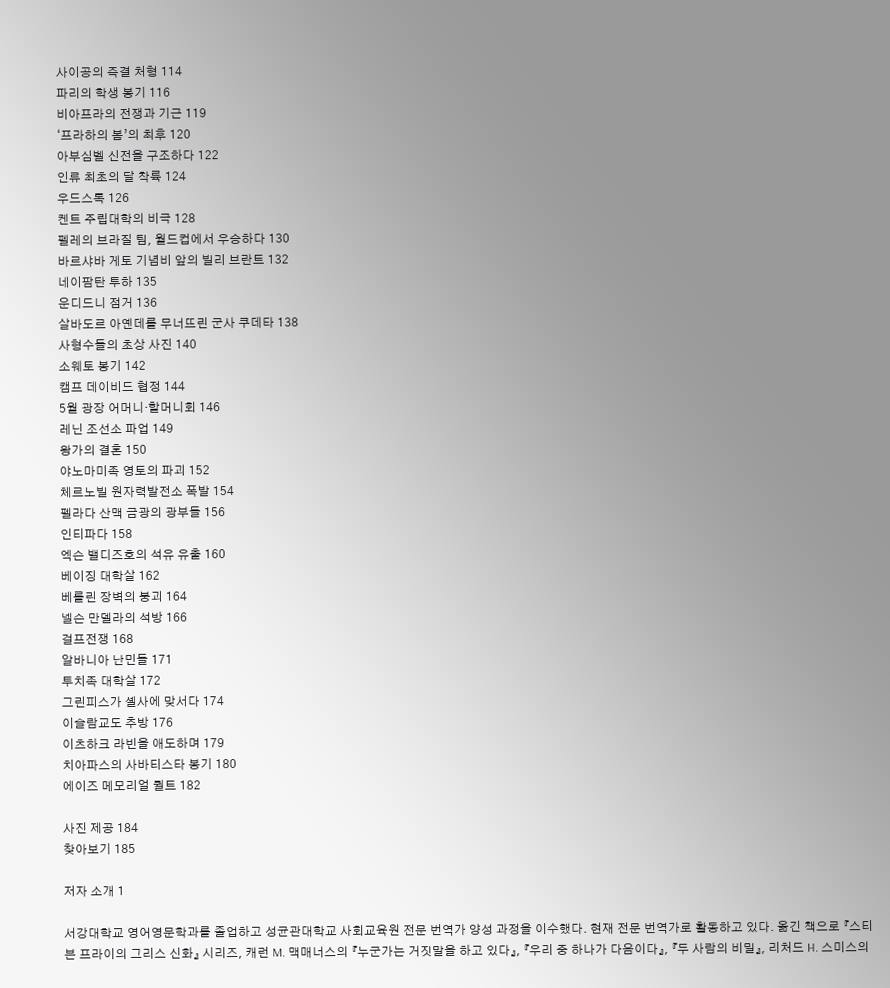사이공의 즉결 처형 114
파리의 학생 봉기 116
비아프라의 전쟁과 기근 119
‘프라하의 봄’의 최후 120
아부심벨 신전을 구조하다 122
인류 최초의 달 착륙 124
우드스톡 126
켄트 주립대학의 비극 128
펠레의 브라질 팀, 월드컵에서 우승하다 130
바르샤바 게토 기념비 앞의 빌리 브란트 132
네이팜탄 투하 135
운디드니 점거 136
살바도르 아옌데를 무너뜨린 군사 쿠데타 138
사형수들의 초상 사진 140
소웨토 봉기 142
캠프 데이비드 협정 144
5월 광장 어머니·할머니회 146
레닌 조선소 파업 149
왕가의 결혼 150
야노마미족 영토의 파괴 152
체르노빌 원자력발전소 폭발 154
펠라다 산맥 금광의 광부들 156
인티파다 158
엑슨 밸디즈호의 석유 유출 160
베이징 대학살 162
베를린 장벽의 붕괴 164
넬슨 만델라의 석방 166
걸프전쟁 168
알바니아 난민들 171
투치족 대학살 172
그린피스가 셸사에 맞서다 174
이슬람교도 추방 176
이츠하크 라빈을 애도하며 179
치아파스의 사바티스타 봉기 180
에이즈 메모리얼 퀼트 182

사진 제공 184
찾아보기 185

저자 소개 1

서강대학교 영어영문학과를 졸업하고 성균관대학교 사회교육원 전문 번역가 양성 과정을 이수했다. 현재 전문 번역가로 활동하고 있다. 옮긴 책으로 『스티븐 프라이의 그리스 신화』 시리즈, 캐런 M. 맥매너스의 『누군가는 거짓말을 하고 있다』, 『우리 중 하나가 다음이다』, 『두 사람의 비밀』, 리처드 H. 스미스의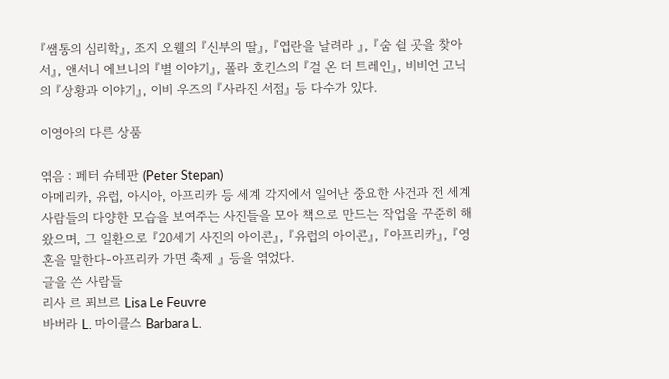『쌤통의 심리학』, 조지 오웰의 『신부의 딸』, 『엽란을 날려라 』, 『숨 쉴 곳을 찾아서』, 앤서니 에브니의 『별 이야기』, 폴라 호킨스의 『걸 온 더 트레인』, 비비언 고닉의 『상황과 이야기』, 이비 우즈의 『사라진 서점』 등 다수가 있다.

이영아의 다른 상품

엮음 : 페터 슈테판 (Peter Stepan)
아메리카, 유럽, 아시아, 아프리카 등 세계 각지에서 일어난 중요한 사건과 전 세계 사람들의 다양한 모습을 보여주는 사진들을 모아 책으로 만드는 작업을 꾸준히 해왔으며, 그 일환으로 『20세기 사진의 아이콘』, 『유럽의 아이콘』, 『아프리카』, 『영혼을 말한다-아프리카 가면 축제 』 등을 엮었다.
글을 쓴 사람들
리사 르 푀브르 Lisa Le Feuvre
바버라 L. 마이클스 Barbara L.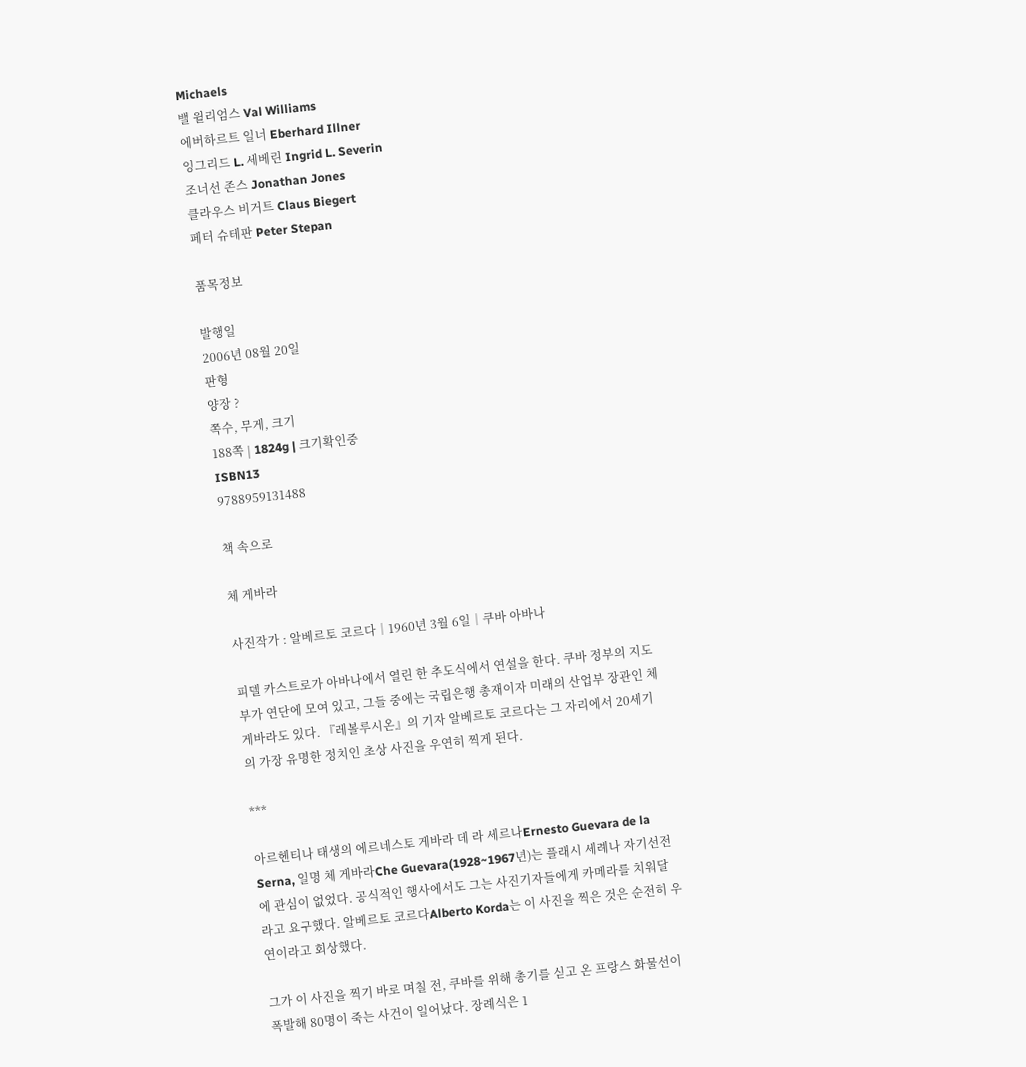Michaels
밸 윌리엄스 Val Williams
에버하르트 일너 Eberhard Illner
잉그리드 L. 세베린 Ingrid L. Severin
조너선 존스 Jonathan Jones
클라우스 비거트 Claus Biegert
페터 슈테판 Peter Stepan

품목정보

발행일
2006년 08월 20일
판형
양장 ?
쪽수, 무게, 크기
188쪽 | 1824g | 크기확인중
ISBN13
9788959131488

책 속으로

체 게바라

사진작가 : 알베르토 코르다│1960년 3월 6일│쿠바 아바나

피델 카스트로가 아바나에서 열린 한 추도식에서 연설을 한다. 쿠바 정부의 지도부가 연단에 모여 있고, 그들 중에는 국립은행 총재이자 미래의 산업부 장관인 체 게바라도 있다. 『레볼루시온』의 기자 알베르토 코르다는 그 자리에서 20세기의 가장 유명한 정치인 초상 사진을 우연히 찍게 된다.

***

아르헨티나 태생의 에르네스토 게바라 데 라 세르나Ernesto Guevara de la Serna, 일명 체 게바라Che Guevara(1928~1967년)는 플래시 세례나 자기선전에 관심이 없었다. 공식적인 행사에서도 그는 사진기자들에게 카메라를 치워달라고 요구했다. 알베르토 코르다Alberto Korda는 이 사진을 찍은 것은 순전히 우연이라고 회상했다.

그가 이 사진을 찍기 바로 며칠 전, 쿠바를 위해 총기를 싣고 온 프랑스 화물선이 폭발해 80명이 죽는 사건이 일어났다. 장례식은 1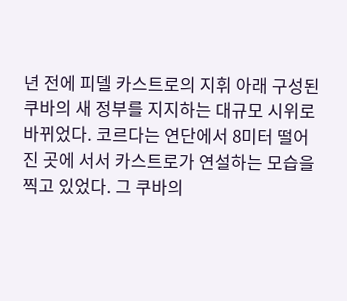년 전에 피델 카스트로의 지휘 아래 구성된 쿠바의 새 정부를 지지하는 대규모 시위로 바뀌었다. 코르다는 연단에서 8미터 떨어진 곳에 서서 카스트로가 연설하는 모습을 찍고 있었다. 그 쿠바의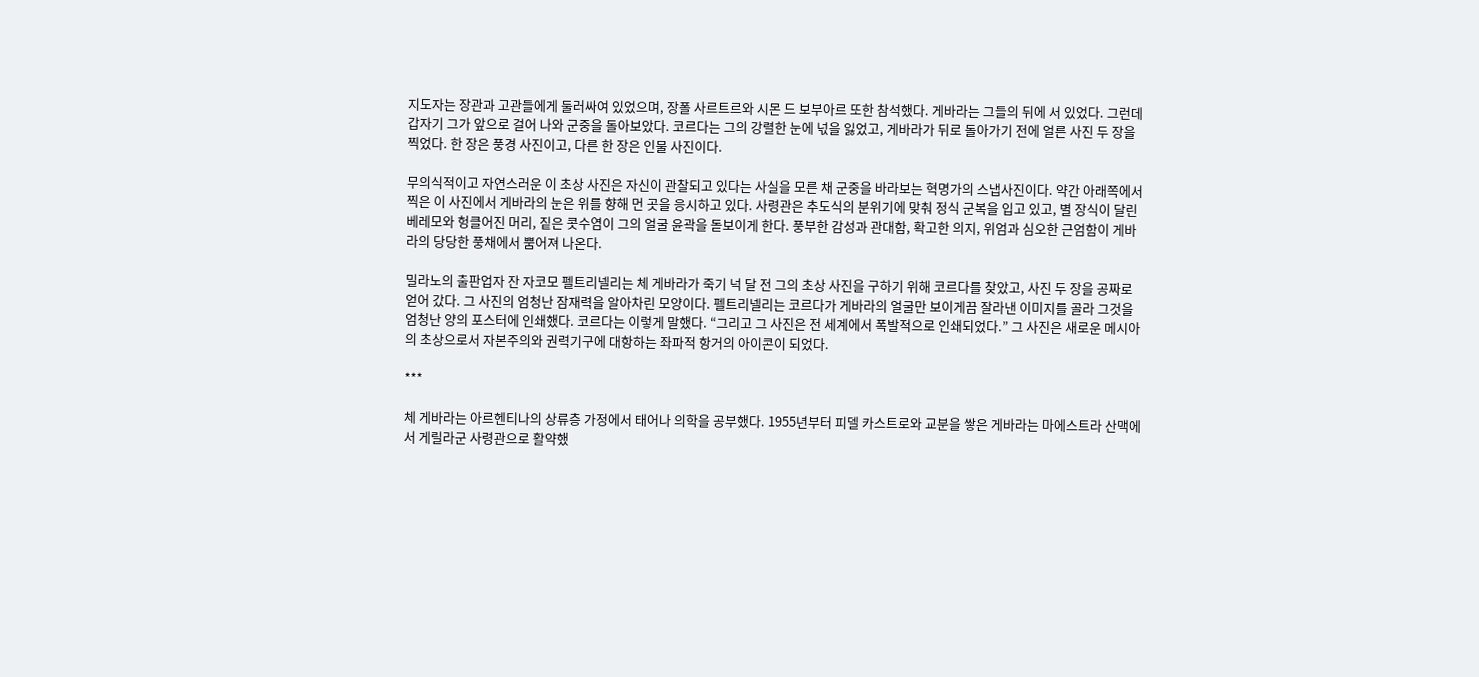지도자는 장관과 고관들에게 둘러싸여 있었으며, 장폴 사르트르와 시몬 드 보부아르 또한 참석했다. 게바라는 그들의 뒤에 서 있었다. 그런데 갑자기 그가 앞으로 걸어 나와 군중을 돌아보았다. 코르다는 그의 강렬한 눈에 넋을 잃었고, 게바라가 뒤로 돌아가기 전에 얼른 사진 두 장을 찍었다. 한 장은 풍경 사진이고, 다른 한 장은 인물 사진이다.

무의식적이고 자연스러운 이 초상 사진은 자신이 관찰되고 있다는 사실을 모른 채 군중을 바라보는 혁명가의 스냅사진이다. 약간 아래쪽에서 찍은 이 사진에서 게바라의 눈은 위를 향해 먼 곳을 응시하고 있다. 사령관은 추도식의 분위기에 맞춰 정식 군복을 입고 있고, 별 장식이 달린 베레모와 헝클어진 머리, 짙은 콧수염이 그의 얼굴 윤곽을 돋보이게 한다. 풍부한 감성과 관대함, 확고한 의지, 위엄과 심오한 근엄함이 게바라의 당당한 풍채에서 뿜어져 나온다.

밀라노의 출판업자 잔 자코모 펠트리넬리는 체 게바라가 죽기 넉 달 전 그의 초상 사진을 구하기 위해 코르다를 찾았고, 사진 두 장을 공짜로 얻어 갔다. 그 사진의 엄청난 잠재력을 알아차린 모양이다. 펠트리넬리는 코르다가 게바라의 얼굴만 보이게끔 잘라낸 이미지를 골라 그것을 엄청난 양의 포스터에 인쇄했다. 코르다는 이렇게 말했다. “그리고 그 사진은 전 세계에서 폭발적으로 인쇄되었다.” 그 사진은 새로운 메시아의 초상으로서 자본주의와 권력기구에 대항하는 좌파적 항거의 아이콘이 되었다.

***

체 게바라는 아르헨티나의 상류층 가정에서 태어나 의학을 공부했다. 1955년부터 피델 카스트로와 교분을 쌓은 게바라는 마에스트라 산맥에서 게릴라군 사령관으로 활약했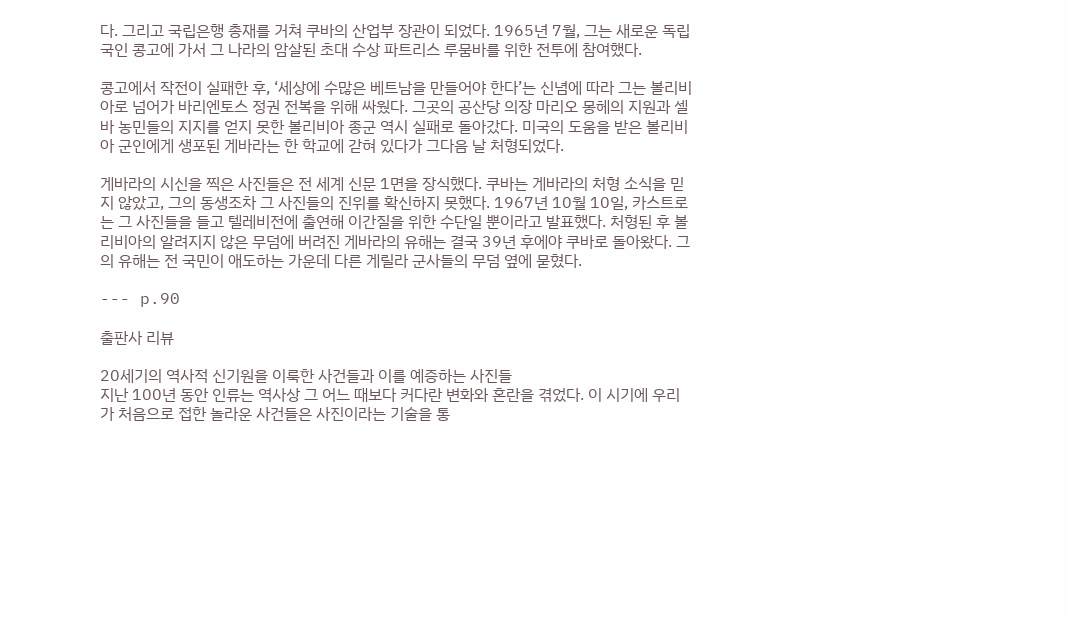다. 그리고 국립은행 총재를 거쳐 쿠바의 산업부 장관이 되었다. 1965년 7월, 그는 새로운 독립국인 콩고에 가서 그 나라의 암살된 초대 수상 파트리스 루뭄바를 위한 전투에 참여했다.

콩고에서 작전이 실패한 후, ‘세상에 수많은 베트남을 만들어야 한다’는 신념에 따라 그는 볼리비아로 넘어가 바리엔토스 정권 전복을 위해 싸웠다. 그곳의 공산당 의장 마리오 몽헤의 지원과 셀바 농민들의 지지를 얻지 못한 볼리비아 종군 역시 실패로 돌아갔다. 미국의 도움을 받은 볼리비아 군인에게 생포된 게바라는 한 학교에 갇혀 있다가 그다음 날 처형되었다.

게바라의 시신을 찍은 사진들은 전 세계 신문 1면을 장식했다. 쿠바는 게바라의 처형 소식을 믿지 않았고, 그의 동생조차 그 사진들의 진위를 확신하지 못했다. 1967년 10월 10일, 카스트로는 그 사진들을 들고 텔레비전에 출연해 이간질을 위한 수단일 뿐이라고 발표했다. 처형된 후 볼리비아의 알려지지 않은 무덤에 버려진 게바라의 유해는 결국 39년 후에야 쿠바로 돌아왔다. 그의 유해는 전 국민이 애도하는 가운데 다른 게릴라 군사들의 무덤 옆에 묻혔다.

--- p.90

출판사 리뷰

20세기의 역사적 신기원을 이룩한 사건들과 이를 예증하는 사진들
지난 100년 동안 인류는 역사상 그 어느 때보다 커다란 변화와 혼란을 겪었다. 이 시기에 우리가 처음으로 접한 놀라운 사건들은 사진이라는 기술을 통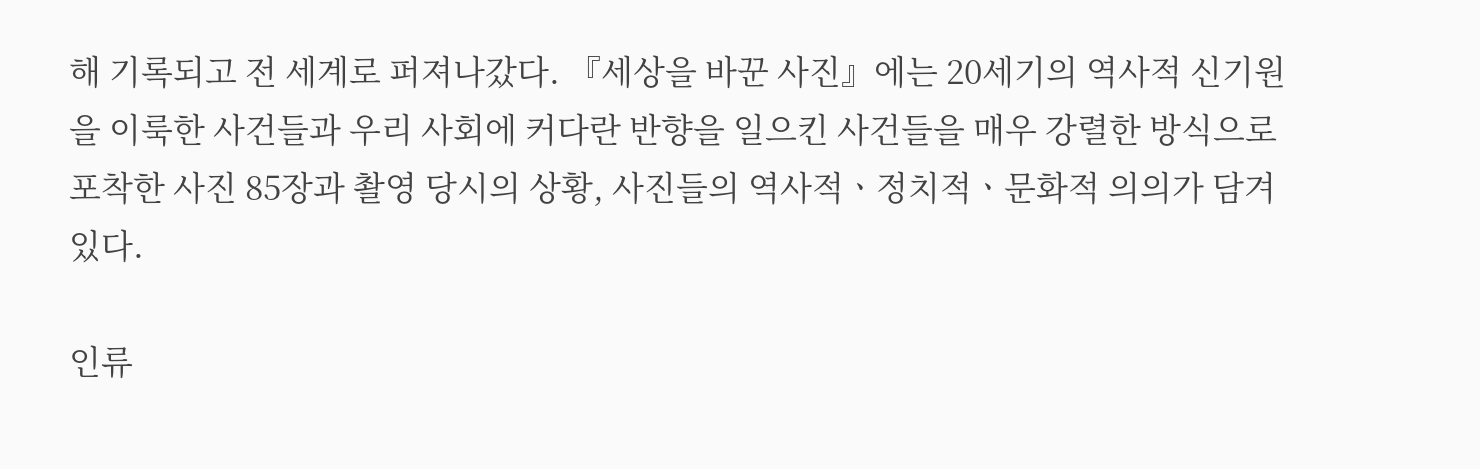해 기록되고 전 세계로 퍼져나갔다. 『세상을 바꾼 사진』에는 20세기의 역사적 신기원을 이룩한 사건들과 우리 사회에 커다란 반향을 일으킨 사건들을 매우 강렬한 방식으로 포착한 사진 85장과 촬영 당시의 상황, 사진들의 역사적ㆍ정치적ㆍ문화적 의의가 담겨 있다.

인류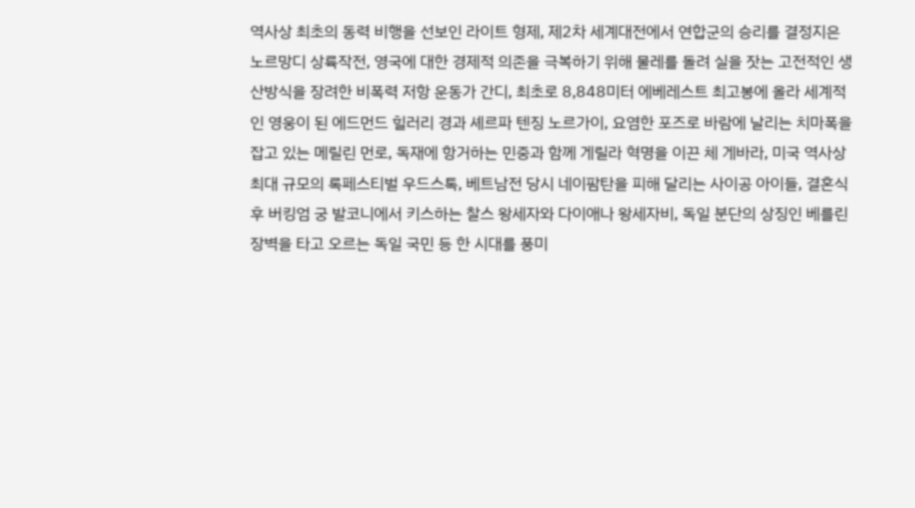역사상 최초의 동력 비행을 선보인 라이트 형제, 제2차 세계대전에서 연합군의 승리를 결정지은 노르망디 상륙작전, 영국에 대한 경제적 의존을 극복하기 위해 물레를 돌려 실을 잣는 고전적인 생산방식을 장려한 비폭력 저항 운동가 간디, 최초로 8,848미터 에베레스트 최고봉에 올라 세계적인 영웅이 된 에드먼드 힐러리 경과 셰르파 텐징 노르가이, 요염한 포즈로 바람에 날리는 치마폭을 잡고 있는 메릴린 먼로, 독재에 항거하는 민중과 함께 게릴라 혁명을 이끈 체 게바라, 미국 역사상 최대 규모의 록페스티벌 우드스톡, 베트남전 당시 네이팜탄을 피해 달리는 사이공 아이들, 결혼식 후 버킹엄 궁 발코니에서 키스하는 찰스 왕세자와 다이애나 왕세자비, 독일 분단의 상징인 베를린 장벽을 타고 오르는 독일 국민 등 한 시대를 풍미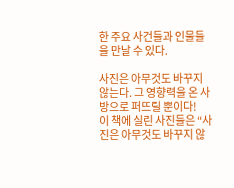한 주요 사건들과 인물들을 만날 수 있다.

사진은 아무것도 바꾸지 않는다. 그 영향력을 온 사방으로 퍼뜨릴 뿐이다!
이 책에 실린 사진들은 “사진은 아무것도 바꾸지 않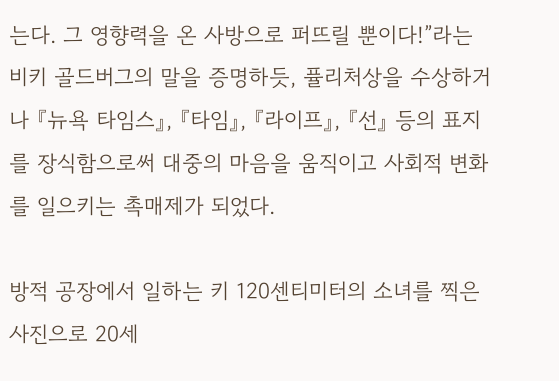는다. 그 영향력을 온 사방으로 퍼뜨릴 뿐이다!”라는 비키 골드버그의 말을 증명하듯, 퓰리처상을 수상하거나 『뉴욕 타임스』, 『타임』, 『라이프』, 『선』 등의 표지를 장식함으로써 대중의 마음을 움직이고 사회적 변화를 일으키는 촉매제가 되었다.

방적 공장에서 일하는 키 120센티미터의 소녀를 찍은 사진으로 20세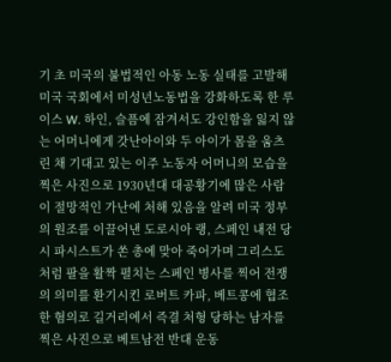기 초 미국의 불법적인 아동 노동 실태를 고발해 미국 국회에서 미성년노동법을 강화하도록 한 루이스 W. 하인, 슬픔에 잠겨서도 강인함을 잃지 않는 어머니에게 갓난아이와 두 아이가 몸을 움츠린 채 기대고 있는 이주 노동자 어머니의 모습을 찍은 사진으로 1930년대 대공황기에 많은 사람이 절망적인 가난에 처해 있음을 알려 미국 정부의 원조를 이끌어낸 도로시아 랭, 스페인 내전 당시 파시스트가 쏜 총에 맞아 죽어가며 그리스도처럼 팔을 활짝 펼치는 스페인 병사를 찍어 전쟁의 의미를 환기시킨 로버트 카파, 베트콩에 협조한 혐의로 길거리에서 즉결 처형 당하는 남자를 찍은 사진으로 베트남전 반대 운동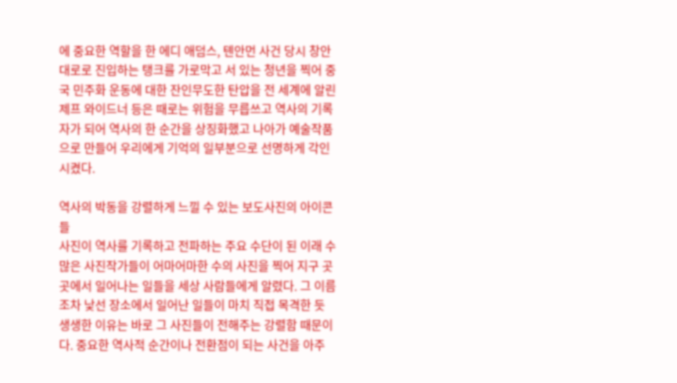에 중요한 역할을 한 에디 애덤스, 톈안먼 사건 당시 창안대로로 진입하는 탱크를 가로막고 서 있는 청년을 찍어 중국 민주화 운동에 대한 잔인무도한 탄압을 전 세계에 알린 제프 와이드너 등은 때로는 위험을 무릅쓰고 역사의 기록자가 되어 역사의 한 순간을 상징화했고 나아가 예술작품으로 만들어 우리에게 기억의 일부분으로 선명하게 각인시켰다.

역사의 박동을 강렬하게 느낄 수 있는 보도사진의 아이콘들
사진이 역사를 기록하고 전파하는 주요 수단이 된 이래 수많은 사진작가들이 어마어마한 수의 사진을 찍어 지구 곳곳에서 일어나는 일들을 세상 사람들에게 알렸다. 그 이름조차 낯선 장소에서 일어난 일들이 마치 직접 목격한 듯 생생한 이유는 바로 그 사진들이 전해주는 강렬함 때문이다. 중요한 역사적 순간이나 전환점이 되는 사건을 아주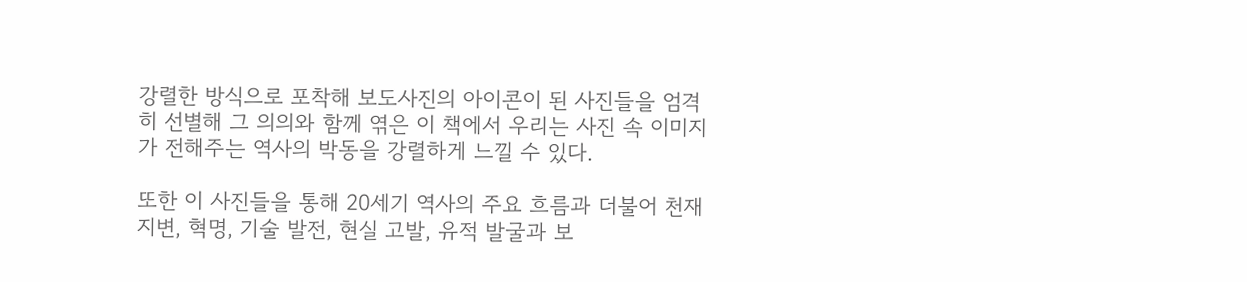강렬한 방식으로 포착해 보도사진의 아이콘이 된 사진들을 엄격히 선별해 그 의의와 함께 엮은 이 책에서 우리는 사진 속 이미지가 전해주는 역사의 박동을 강렬하게 느낄 수 있다.

또한 이 사진들을 통해 20세기 역사의 주요 흐름과 더불어 천재지변, 혁명, 기술 발전, 현실 고발, 유적 발굴과 보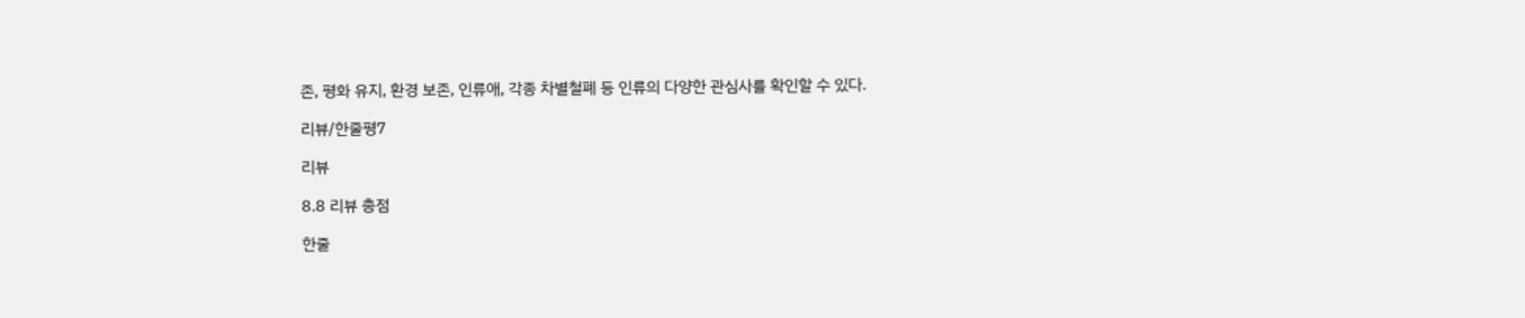존, 평화 유지, 환경 보존, 인류애, 각종 차별철폐 등 인류의 다양한 관심사를 확인할 수 있다.

리뷰/한줄평7

리뷰

8.8 리뷰 총점

한줄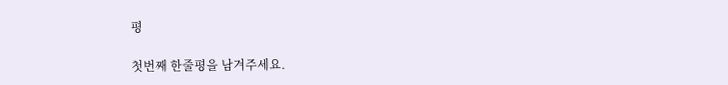평

첫번째 한줄평을 남겨주세요.